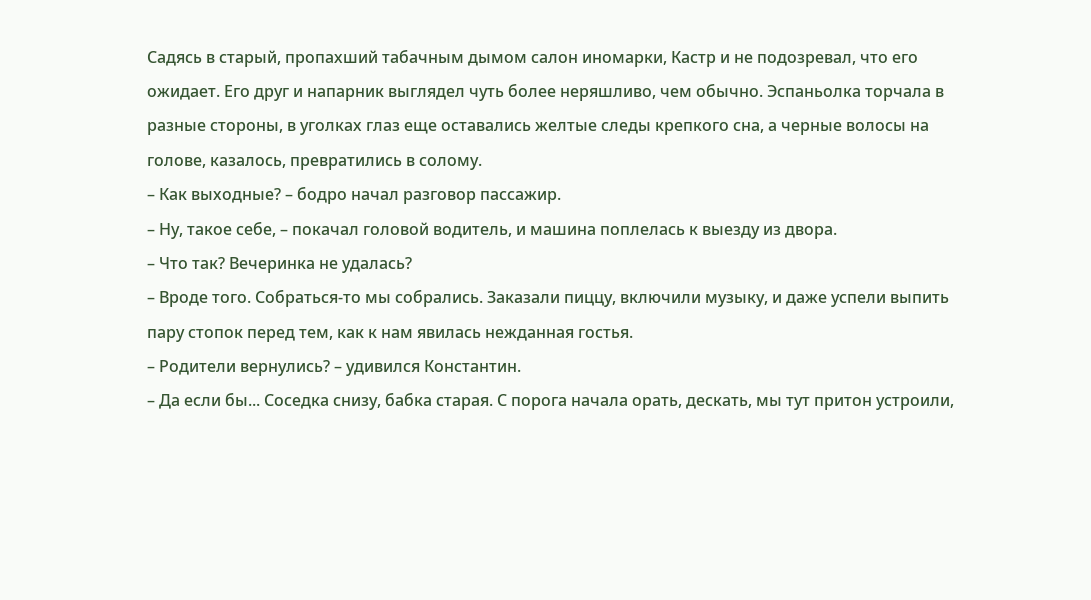Садясь в старый, пропахший табачным дымом салон иномарки, Кастр и не подозревал, что его ожидает. Его друг и напарник выглядел чуть более неряшливо, чем обычно. Эспаньолка торчала в разные стороны, в уголках глаз еще оставались желтые следы крепкого сна, а черные волосы на голове, казалось, превратились в солому.
– Как выходные? – бодро начал разговор пассажир.
– Ну, такое себе, – покачал головой водитель, и машина поплелась к выезду из двора.
– Что так? Вечеринка не удалась?
– Вроде того. Собраться-то мы собрались. Заказали пиццу, включили музыку, и даже успели выпить пару стопок перед тем, как к нам явилась нежданная гостья.
– Родители вернулись? – удивился Константин.
– Да если бы... Соседка снизу, бабка старая. С порога начала орать, дескать, мы тут притон устроили,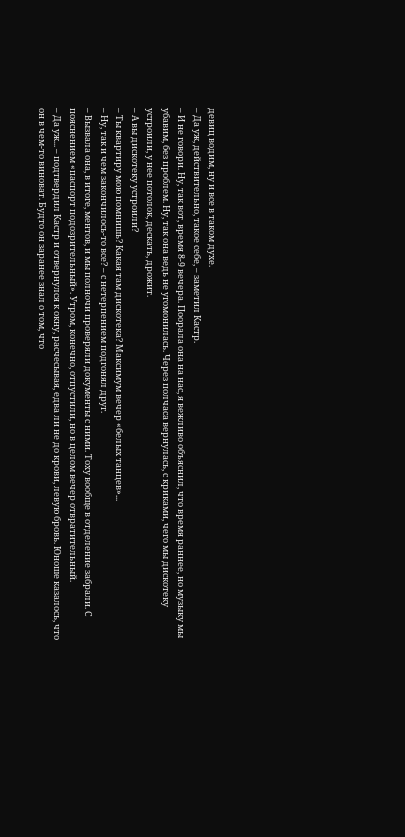девиц водим, ну и все в таком духе.
– Да уж, действительно, такое себе, – заметил Кастр.
– И не говори. Ну, так вот, время 8-9 вечера. Поорала она на нас, я вежливо объяснил, что время раннее, но музыку мы убавим, без проблем. Ну, так она ведь не угомонилась. Через полчаса вернулась, с криками, чего мы дискотеку устроили, у нее потолок, дескать, дрожит.
– А вы дискотеку устроили?
– Ты квартиру мою помнишь? Какая там дискотека? Максимум вечер «белых танцев»...
– Ну, так и чем закончилось-то все? – с нетерпением подгонял друг.
– Вызвала она, в итоге, ментов, и мы полночи проверяли документы с ними. Тоху вообще в отделение забрали. С пояснением «паспорт подозрительный». Утром, конечно, отпустили, но в целом вечер отвратительный.
– Да уж... – подтвердил Кастр и отвернулся к окну, расчесывая, едва ли не до крови, левую бровь. Юноше казалось, что он в чем-то виноват. Будто он заранее знал о том, что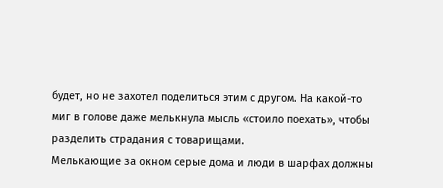будет, но не захотел поделиться этим с другом. На какой-то миг в голове даже мелькнула мысль «стоило поехать», чтобы разделить страдания с товарищами.
Мелькающие за окном серые дома и люди в шарфах должны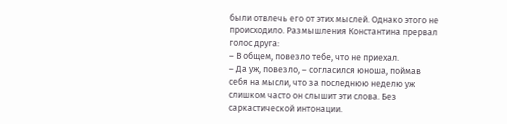были отвлечь его от этих мыслей. Однако этого не происходило. Размышления Константина прервал голос друга:
– В общем, повезло тебе, что не приехал.
– Да уж, повезло, – согласился юноша, поймав себя на мысли, что за последнюю неделю уж слишком часто он слышит эти слова. Без саркастической интонации.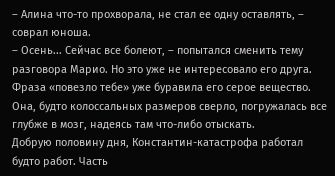– Алина что-то прохворала, не стал ее одну оставлять, – соврал юноша.
– Осень... Сейчас все болеют, – попытался сменить тему разговора Марио. Но это уже не интересовало его друга. Фраза «повезло тебе» уже буравила его серое вещество. Она, будто колоссальных размеров сверло, погружалась все глубже в мозг, надеясь там что-либо отыскать.
Добрую половину дня, Константин-катастрофа работал будто работ. Часть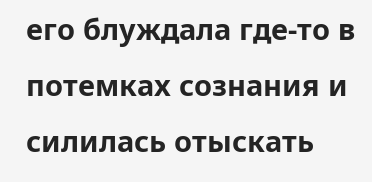его блуждала где-то в потемках сознания и силилась отыскать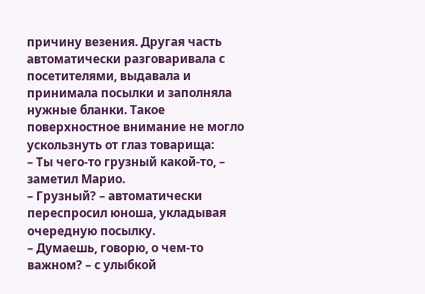причину везения. Другая часть автоматически разговаривала с посетителями, выдавала и принимала посылки и заполняла нужные бланки. Такое поверхностное внимание не могло ускользнуть от глаз товарища:
– Ты чего-то грузный какой-то, – заметил Марио.
– Грузный? – автоматически переспросил юноша, укладывая очередную посылку.
– Думаешь, говорю, о чем-то важном? – с улыбкой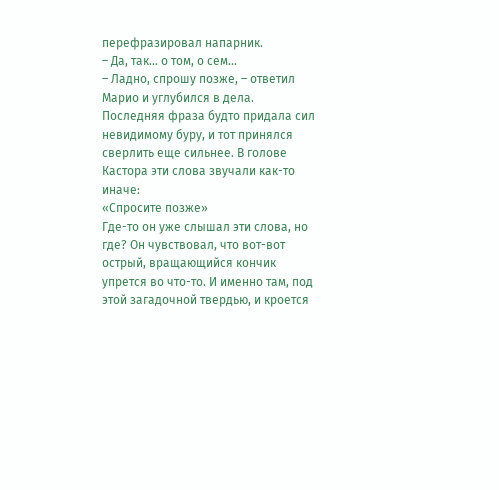перефразировал напарник.
– Да, так... о том, о сем...
– Ладно, спрошу позже, – ответил Марио и углубился в дела.
Последняя фраза будто придала сил невидимому буру, и тот принялся сверлить еще сильнее. В голове Кастора эти слова звучали как-то иначе:
«Спросите позже»
Где-то он уже слышал эти слова, но где? Он чувствовал, что вот-вот острый, вращающийся кончик упрется во что-то. И именно там, под этой загадочной твердью, и кроется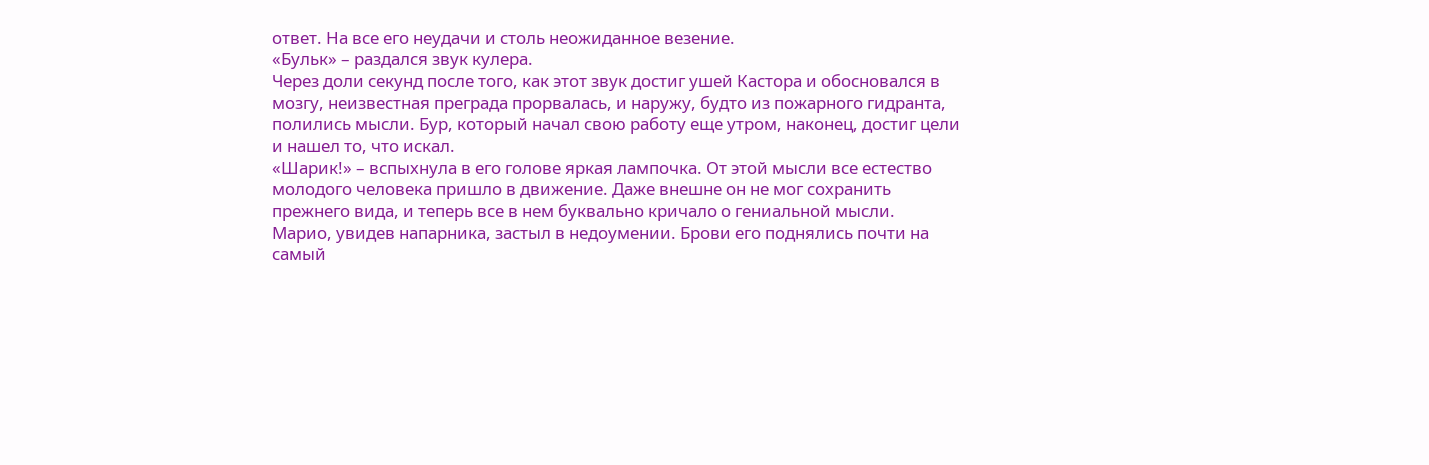ответ. На все его неудачи и столь неожиданное везение.
«Бульк» – раздался звук кулера.
Через доли секунд после того, как этот звук достиг ушей Кастора и обосновался в мозгу, неизвестная преграда прорвалась, и наружу, будто из пожарного гидранта, полились мысли. Бур, который начал свою работу еще утром, наконец, достиг цели и нашел то, что искал.
«Шарик!» – вспыхнула в его голове яркая лампочка. От этой мысли все естество молодого человека пришло в движение. Даже внешне он не мог сохранить прежнего вида, и теперь все в нем буквально кричало о гениальной мысли.
Марио, увидев напарника, застыл в недоумении. Брови его поднялись почти на самый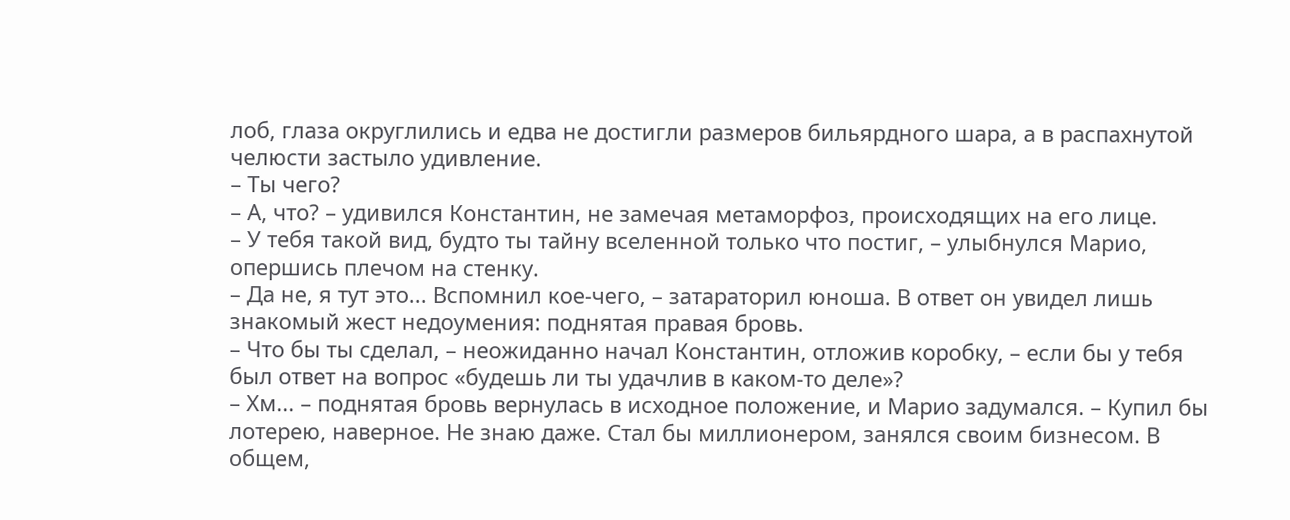лоб, глаза округлились и едва не достигли размеров бильярдного шара, а в распахнутой челюсти застыло удивление.
– Ты чего?
– А, что? – удивился Константин, не замечая метаморфоз, происходящих на его лице.
– У тебя такой вид, будто ты тайну вселенной только что постиг, – улыбнулся Марио, опершись плечом на стенку.
– Да не, я тут это... Вспомнил кое-чего, – затараторил юноша. В ответ он увидел лишь знакомый жест недоумения: поднятая правая бровь.
– Что бы ты сделал, – неожиданно начал Константин, отложив коробку, – если бы у тебя был ответ на вопрос «будешь ли ты удачлив в каком-то деле»?
– Хм... – поднятая бровь вернулась в исходное положение, и Марио задумался. – Купил бы лотерею, наверное. Не знаю даже. Стал бы миллионером, занялся своим бизнесом. В общем,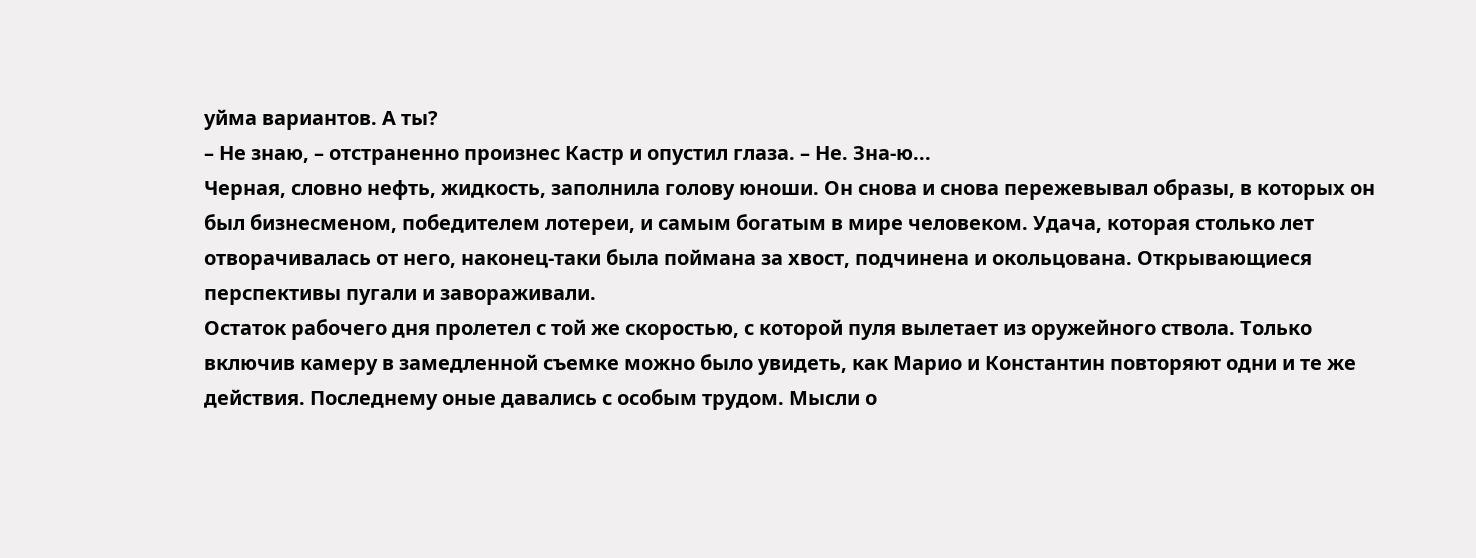уйма вариантов. А ты?
– Не знаю, – отстраненно произнес Кастр и опустил глаза. – Не. Зна-ю...
Черная, словно нефть, жидкость, заполнила голову юноши. Он снова и снова пережевывал образы, в которых он был бизнесменом, победителем лотереи, и самым богатым в мире человеком. Удача, которая столько лет отворачивалась от него, наконец-таки была поймана за хвост, подчинена и окольцована. Открывающиеся перспективы пугали и завораживали.
Остаток рабочего дня пролетел с той же скоростью, с которой пуля вылетает из оружейного ствола. Только включив камеру в замедленной съемке можно было увидеть, как Марио и Константин повторяют одни и те же действия. Последнему оные давались с особым трудом. Мысли о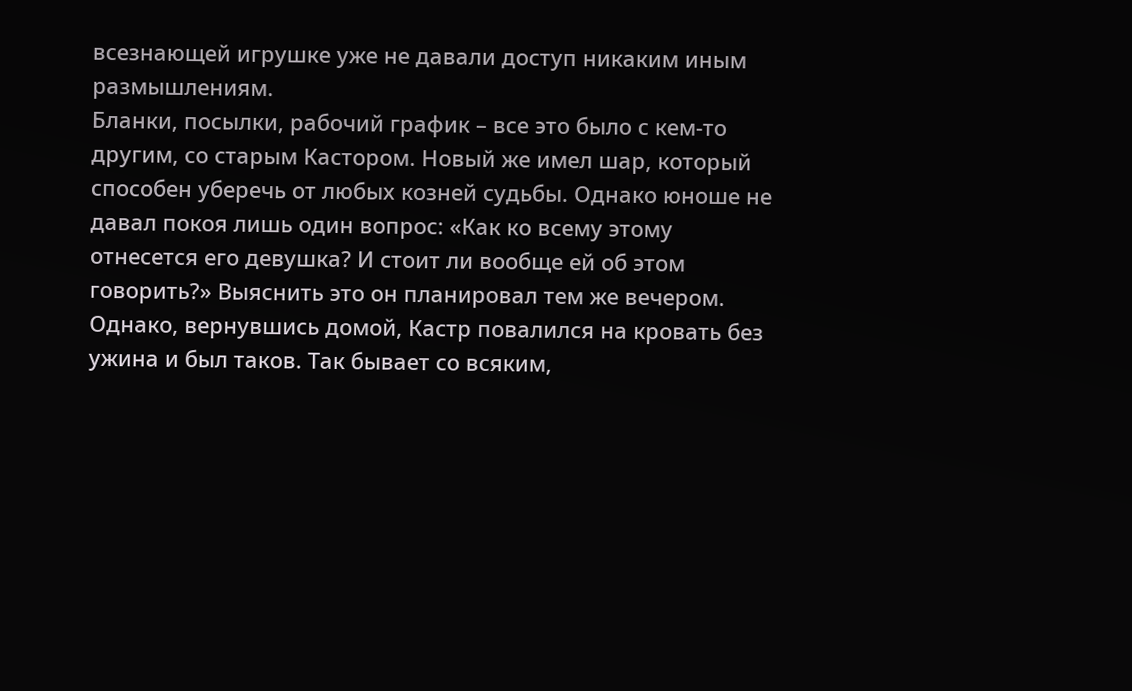всезнающей игрушке уже не давали доступ никаким иным размышлениям.
Бланки, посылки, рабочий график – все это было с кем-то другим, со старым Кастором. Новый же имел шар, который способен уберечь от любых козней судьбы. Однако юноше не давал покоя лишь один вопрос: «Как ко всему этому отнесется его девушка? И стоит ли вообще ей об этом говорить?» Выяснить это он планировал тем же вечером.
Однако, вернувшись домой, Кастр повалился на кровать без ужина и был таков. Так бывает со всяким,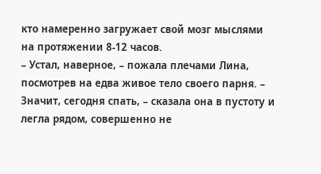кто намеренно загружает свой мозг мыслями на протяжении 8-12 часов.
– Устал, наверное, – пожала плечами Лина, посмотрев на едва живое тело своего парня. – Значит, сегодня спать, – сказала она в пустоту и легла рядом, совершенно не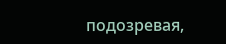подозревая,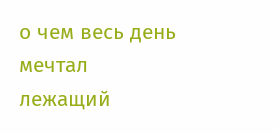о чем весь день мечтал лежащий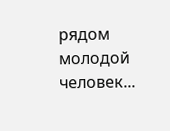рядом молодой человек...